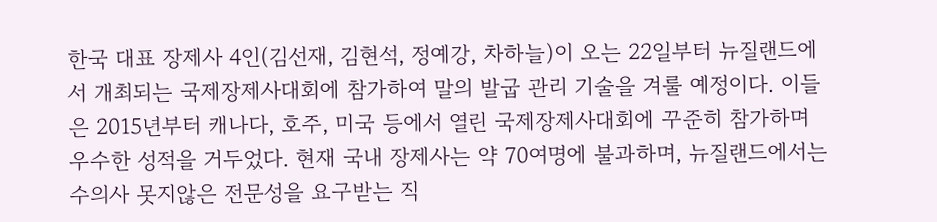한국 대표 장제사 4인(김선재, 김현석, 정예강, 차하늘)이 오는 22일부터 뉴질랜드에서 개최되는 국제장제사대회에 참가하여 말의 발굽 관리 기술을 겨룰 예정이다. 이들은 2015년부터 캐나다, 호주, 미국 등에서 열린 국제장제사대회에 꾸준히 참가하며 우수한 성적을 거두었다. 현재 국내 장제사는 약 70여명에 불과하며, 뉴질랜드에서는 수의사 못지않은 전문성을 요구받는 직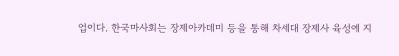업이다. 한국마사회는 장제아카데미 등을 통해 차세대 장제사 육성에 지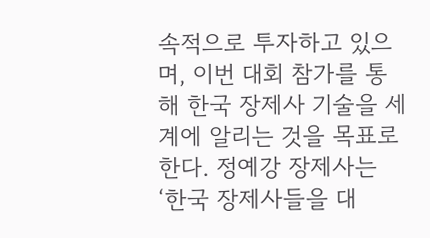속적으로 투자하고 있으며, 이번 대회 참가를 통해 한국 장제사 기술을 세계에 알리는 것을 목표로 한다. 정예강 장제사는 ‘한국 장제사들을 대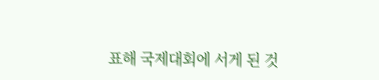표해 국제대회에 서게 된 것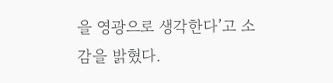을 영광으로 생각한다’고 소감을 밝혔다.